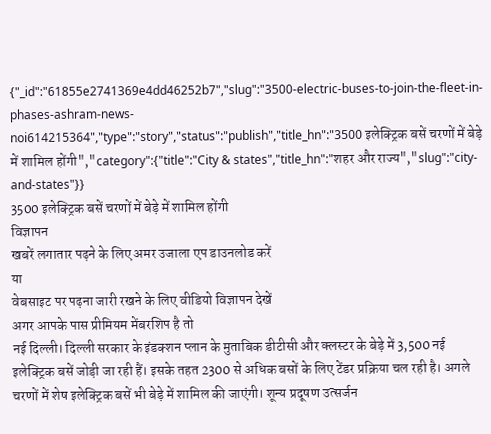{"_id":"61855e2741369e4dd46252b7","slug":"3500-electric-buses-to-join-the-fleet-in-phases-ashram-news-noi614215364","type":"story","status":"publish","title_hn":"3500 इलेक्ट्रिक बसें चरणों में बेड़े में शामिल होंगी","category":{"title":"City & states","title_hn":"शहर और राज्य","slug":"city-and-states"}}
3500 इलेक्ट्रिक बसें चरणों में बेड़े में शामिल होंगी
विज्ञापन
खबरें लगातार पढ़ने के लिए अमर उजाला एप डाउनलोड करें
या
वेबसाइट पर पढ़ना जारी रखने के लिए वीडियो विज्ञापन देखें
अगर आपके पास प्रीमियम मेंबरशिप है तो
नई दिल्ली। दिल्ली सरकार के इंडक्शन प्लान के मुताबिक डीटीसी और क्लस्टर के बेड़े में 3,500 नई इलेक्ट्रिक बसें जोड़ी जा रही हैं। इसके तहत 2300 से अधिक बसों के लिए टेंडर प्रक्रिया चल रही है। अगले चरणों में शेष इलेक्ट्रिक बसें भी बेड़े में शामिल की जाएंगी। शून्य प्रदूषण उत्सर्जन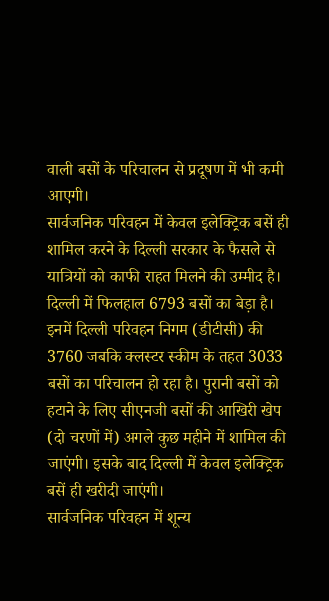वाली बसों के परिचालन से प्रदूषण में भी कमी आएगी।
सार्वजनिक परिवहन में केवल इलेक्ट्रिक बसें ही शामिल करने के दिल्ली सरकार के फैसले से यात्रियों को काफी राहत मिलने की उम्मीद है।
दिल्ली में फिलहाल 6793 बसों का बेड़ा है। इनमें दिल्ली परिवहन निगम (डीटीसी) की 3760 जबकि क्लस्टर स्कीम के तहत 3033 बसों का परिचालन हो रहा है। पुरानी बसों को हटाने के लिए सीएनजी बसों की आखिरी खेप (दो चरणों में) अगले कुछ महीने में शामिल की जाएंगी। इसके बाद दिल्ली में केवल इलेक्ट्रिक बसें ही खरीदी जाएंगी।
सार्वजनिक परिवहन में शून्य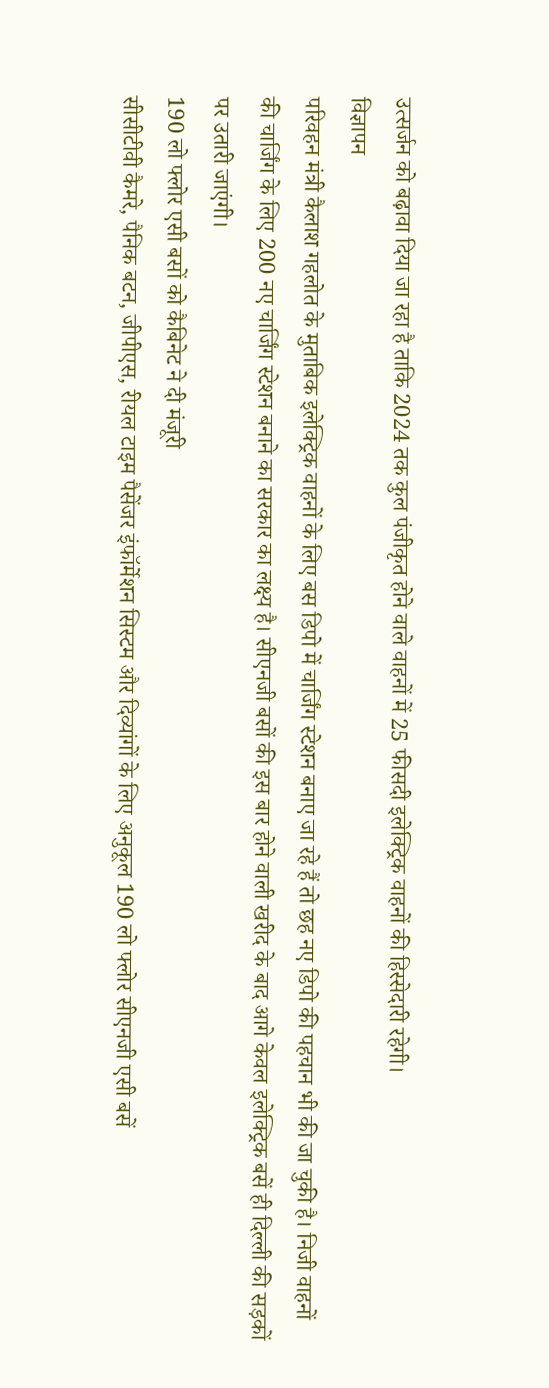उत्सर्जन को बढ़ावा दिया जा रहा है ताकि 2024 तक कुल पंजीकृत होने वाले वाहनों में 25 फीसदी इलेक्ट्रिक वाहनों की हिस्सेदारी रहेगी।
विज्ञापन
परिवहन मंत्री कैलाश गहलोत के मुताबिक इलेक्ट्रिक वाहनों के लिए बस डिपो में चार्जिंग स्टेशन बनाए जा रहे हैं तो छह नए डिपो की पहचान भी की जा चुकी है। निजी वाहनों की चार्जिंग के लिए 200 नए चार्जिंग स्टेशन बनाने का सरकार का लक्ष्य है। सीएनजी बसों की इस बार होने वाली खरीद के बाद आगे केवल इलेक्ट्रिक बसें ही दिल्ली की सड़कों पर उतारी जाएंगी।
190 लो फ्लोर एसी बसों को कैबिनेट ने दी मंजूरी
सीसीटीवी कैमरे, पैनिक बटन, जीपीएस, रीयल टाइम पैसेंजर इंफॉर्मेशन सिस्टम और दिव्यांगों के लिए अनुकूल 190 लो फ्लोर सीएनजी एसी बसें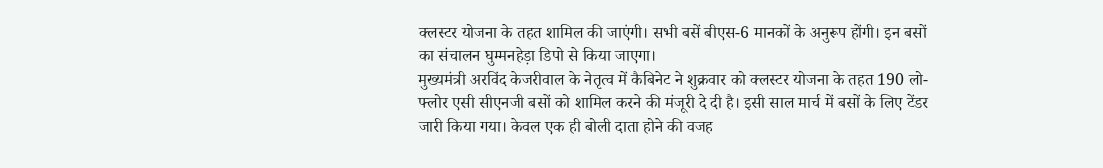क्लस्टर योजना के तहत शामिल की जाएंगी। सभी बसें बीएस-6 मानकों के अनुरूप होंगी। इन बसों का संचालन घुम्मनहेड़ा डिपो से किया जाएगा।
मुख्यमंत्री अरविंद केजरीवाल के नेतृत्व में कैबिनेट ने शुक्रवार को क्लस्टर योजना के तहत 190 लो-फ्लोर एसी सीएनजी बसों को शामिल करने की मंजूरी दे दी है। इसी साल मार्च में बसों के लिए टेंडर जारी किया गया। केवल एक ही बोली दाता होने की वजह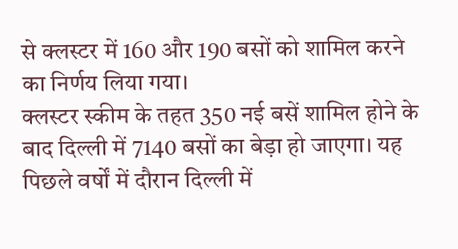से क्लस्टर में 160 और 190 बसों को शामिल करने का निर्णय लिया गया।
क्लस्टर स्कीम के तहत 350 नई बसें शामिल होने के बाद दिल्ली में 7140 बसों का बेड़ा हो जाएगा। यह पिछले वर्षों में दौरान दिल्ली में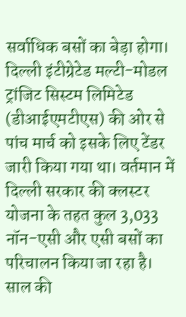सर्वाधिक बसों का बेड़ा होगा।
दिल्ली इंटीग्रेटेड मल्टी-मोडल ट्रांजिट सिस्टम लिमिटेड (डीआईएमटीएस) की ओर से पांच मार्च को इसके लिए टेंडर जारी किया गया था। वर्तमान में दिल्ली सरकार की क्लस्टर योजना के तहत कुल 3,033 नॉन-एसी और एसी बसों का परिचालन किया जा रहा है। साल की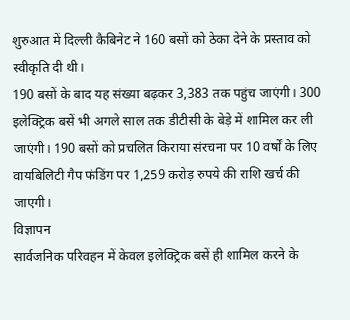शुरुआत में दिल्ली कैबिनेट ने 160 बसों को ठेका देने के प्रस्ताव को स्वीकृति दी थी।
190 बसों के बाद यह संख्या बढ़कर 3,383 तक पहुंच जाएंगी। 300 इलेक्ट्रिक बसें भी अगले साल तक डीटीसी के बेड़े में शामिल कर ली जाएंगी। 190 बसों को प्रचलित किराया संरचना पर 10 वर्षों के लिए वायबिलिटी गैप फंडिंग पर 1,259 करोड़ रुपये की राशि खर्च की जाएगी।
विज्ञापन
सार्वजनिक परिवहन में केवल इलेक्ट्रिक बसें ही शामिल करने के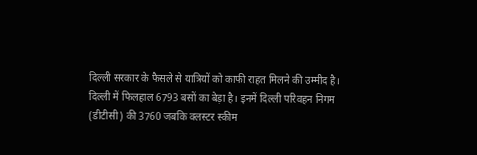दिल्ली सरकार के फैसले से यात्रियों को काफी राहत मिलने की उम्मीद है।
दिल्ली में फिलहाल 6793 बसों का बेड़ा है। इनमें दिल्ली परिवहन निगम (डीटीसी) की 3760 जबकि क्लस्टर स्कीम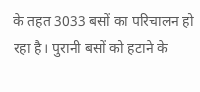के तहत 3033 बसों का परिचालन हो रहा है। पुरानी बसों को हटाने के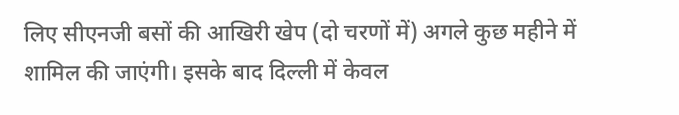लिए सीएनजी बसों की आखिरी खेप (दो चरणों में) अगले कुछ महीने में शामिल की जाएंगी। इसके बाद दिल्ली में केवल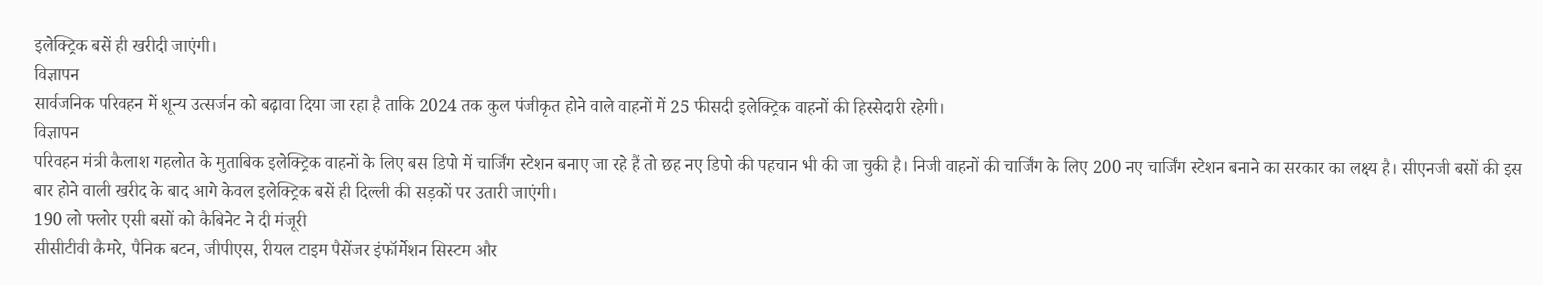इलेक्ट्रिक बसें ही खरीदी जाएंगी।
विज्ञापन
सार्वजनिक परिवहन में शून्य उत्सर्जन को बढ़ावा दिया जा रहा है ताकि 2024 तक कुल पंजीकृत होने वाले वाहनों में 25 फीसदी इलेक्ट्रिक वाहनों की हिस्सेदारी रहेगी।
विज्ञापन
परिवहन मंत्री कैलाश गहलोत के मुताबिक इलेक्ट्रिक वाहनों के लिए बस डिपो में चार्जिंग स्टेशन बनाए जा रहे हैं तो छह नए डिपो की पहचान भी की जा चुकी है। निजी वाहनों की चार्जिंग के लिए 200 नए चार्जिंग स्टेशन बनाने का सरकार का लक्ष्य है। सीएनजी बसों की इस बार होने वाली खरीद के बाद आगे केवल इलेक्ट्रिक बसें ही दिल्ली की सड़कों पर उतारी जाएंगी।
190 लो फ्लोर एसी बसों को कैबिनेट ने दी मंजूरी
सीसीटीवी कैमरे, पैनिक बटन, जीपीएस, रीयल टाइम पैसेंजर इंफॉर्मेशन सिस्टम और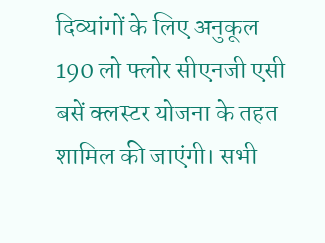दिव्यांगों के लिए अनुकूल 190 लो फ्लोर सीएनजी एसी बसें क्लस्टर योजना के तहत शामिल की जाएंगी। सभी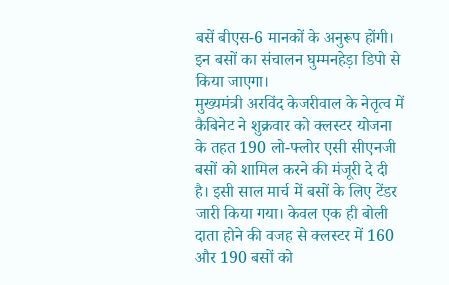बसें बीएस-6 मानकों के अनुरूप होंगी। इन बसों का संचालन घुम्मनहेड़ा डिपो से किया जाएगा।
मुख्यमंत्री अरविंद केजरीवाल के नेतृत्व में कैबिनेट ने शुक्रवार को क्लस्टर योजना के तहत 190 लो-फ्लोर एसी सीएनजी बसों को शामिल करने की मंजूरी दे दी है। इसी साल मार्च में बसों के लिए टेंडर जारी किया गया। केवल एक ही बोली दाता होने की वजह से क्लस्टर में 160 और 190 बसों को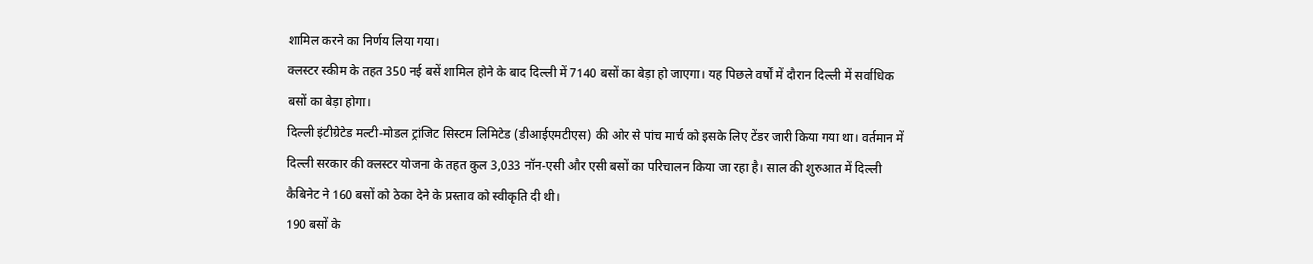शामिल करने का निर्णय लिया गया।
क्लस्टर स्कीम के तहत 350 नई बसें शामिल होने के बाद दिल्ली में 7140 बसों का बेड़ा हो जाएगा। यह पिछले वर्षों में दौरान दिल्ली में सर्वाधिक बसों का बेड़ा होगा।
दिल्ली इंटीग्रेटेड मल्टी-मोडल ट्रांजिट सिस्टम लिमिटेड (डीआईएमटीएस) की ओर से पांच मार्च को इसके लिए टेंडर जारी किया गया था। वर्तमान में दिल्ली सरकार की क्लस्टर योजना के तहत कुल 3,033 नॉन-एसी और एसी बसों का परिचालन किया जा रहा है। साल की शुरुआत में दिल्ली कैबिनेट ने 160 बसों को ठेका देने के प्रस्ताव को स्वीकृति दी थी।
190 बसों के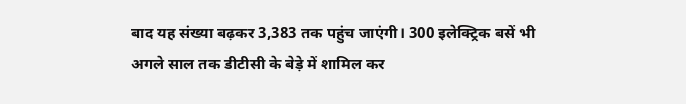बाद यह संख्या बढ़कर 3,383 तक पहुंच जाएंगी। 300 इलेक्ट्रिक बसें भी अगले साल तक डीटीसी के बेड़े में शामिल कर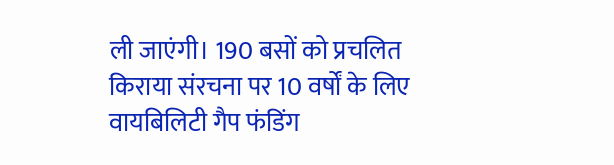ली जाएंगी। 190 बसों को प्रचलित किराया संरचना पर 10 वर्षों के लिए वायबिलिटी गैप फंडिंग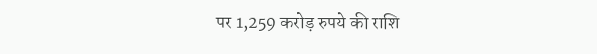पर 1,259 करोड़ रुपये की राशि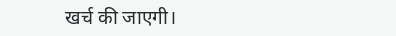खर्च की जाएगी।